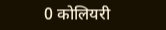0 कोलियरी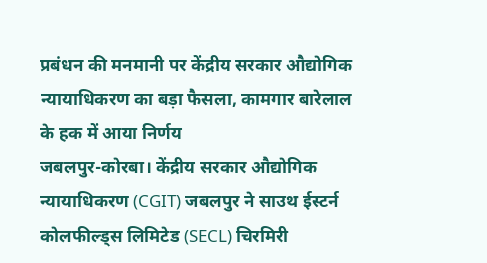प्रबंधन की मनमानी पर केंद्रीय सरकार औद्योगिक न्यायाधिकरण का बड़ा फैसला, कामगार बारेलाल के हक में आया निर्णय
जबलपुर-कोरबा। केंद्रीय सरकार औद्योगिक न्यायाधिकरण (CGIT) जबलपुर ने साउथ ईस्टर्न कोलफील्ड्स लिमिटेड (SECL) चिरमिरी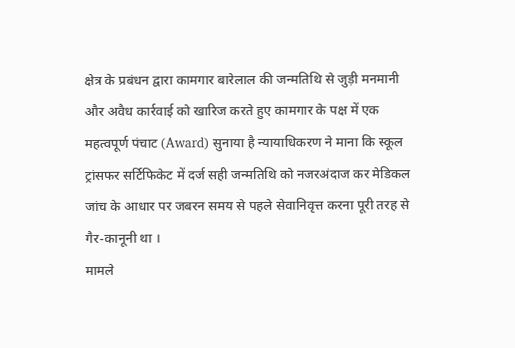क्षेत्र के प्रबंधन द्वारा कामगार बारेलाल की जन्मतिथि से जुड़ी मनमानी और अवैध कार्रवाई को खारिज करते हुए कामगार के पक्ष में एक महत्वपूर्ण पंचाट (Award) सुनाया है न्यायाधिकरण ने माना कि स्कूल ट्रांसफर सर्टिफिकेट में दर्ज सही जन्मतिथि को नजरअंदाज कर मेडिकल जांच के आधार पर जबरन समय से पहले सेवानिवृत्त करना पूरी तरह से गैर-कानूनी था ।
मामले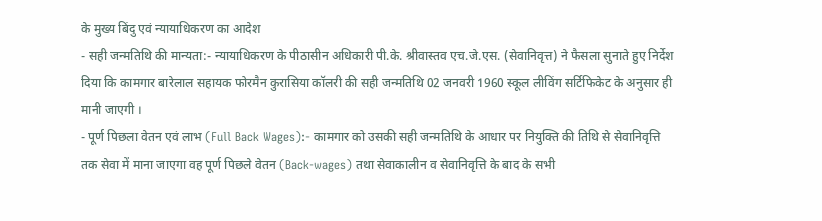के मुख्य बिंदु एवं न्यायाधिकरण का आदेश
- सही जन्मतिथि की मान्यता:- न्यायाधिकरण के पीठासीन अधिकारी पी.के. श्रीवास्तव एच.जे.एस. (सेवानिवृत्त) ने फैसला सुनाते हुए निर्देश दिया कि कामगार बारेलाल सहायक फोरमैन कुरासिया कॉलरी की सही जन्मतिथि 02 जनवरी 1960 स्कूल लीविंग सर्टिफिकेट के अनुसार ही मानी जाएगी ।
- पूर्ण पिछला वेतन एवं लाभ (Full Back Wages):- कामगार को उसकी सही जन्मतिथि के आधार पर नियुक्ति की तिथि से सेवानिवृत्ति तक सेवा में माना जाएगा वह पूर्ण पिछले वेतन (Back-wages) तथा सेवाकालीन व सेवानिवृत्ति के बाद के सभी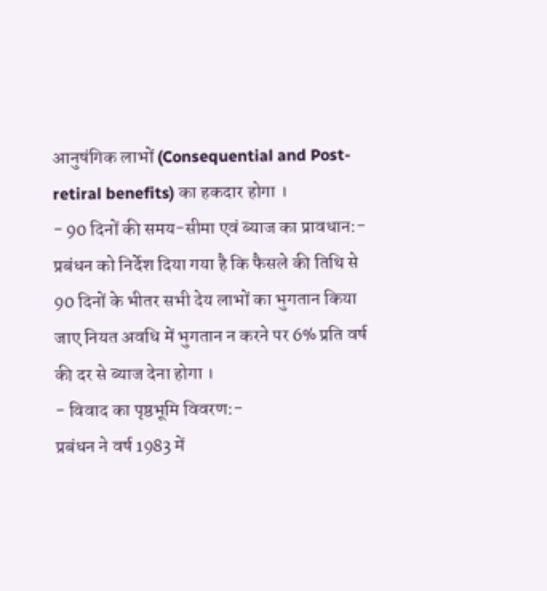आनुषंगिक लाभों (Consequential and Post-retiral benefits) का हकदार होगा ।
- 90 दिनों की समय-सीमा एवं ब्याज का प्रावधान:- प्रबंधन को निर्देश दिया गया है कि फैसले की तिथि से 90 दिनों के भीतर सभी देय लाभों का भुगतान किया जाए नियत अवधि में भुगतान न करने पर 6% प्रति वर्ष की दर से ब्याज देना होगा ।
- विवाद का पृष्ठभूमि विवरण:-
प्रबंधन ने वर्ष 1983 में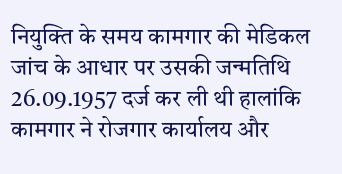नियुक्ति के समय कामगार की मेडिकल जांच के आधार पर उसकी जन्मतिथि 26.09.1957 दर्ज कर ली थी हालांकि कामगार ने रोजगार कार्यालय और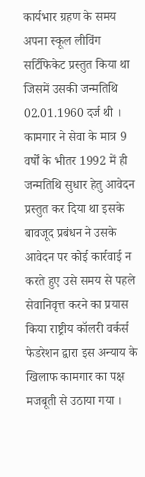कार्यभार ग्रहण के समय अपना स्कूल लीविंग सर्टिफिकेट प्रस्तुत किया था जिसमें उसकी जन्मतिथि 02.01.1960 दर्ज थी ।
कामगार ने सेवा के मात्र 9 वर्षों के भीतर 1992 में ही जन्मतिथि सुधार हेतु आवेदन प्रस्तुत कर दिया था इसके बावजूद प्रबंधन ने उसके आवेदन पर कोई कार्रवाई न करते हुए उसे समय से पहले सेवानिवृत्त करने का प्रयास किया राष्ट्रीय कॉलरी वर्कर्स फेडरेशन द्वारा इस अन्याय के खिलाफ कामगार का पक्ष मजबूती से उठाया गया ।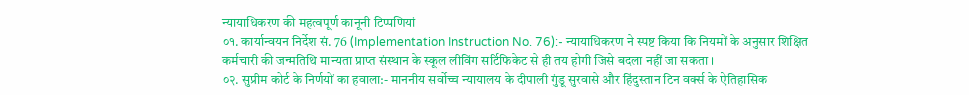न्यायाधिकरण की महत्वपूर्ण कानूनी टिप्पणियां
०१. कार्यान्वयन निर्देश सं. 76 (Implementation Instruction No. 76):- न्यायाधिकरण ने स्पष्ट किया कि नियमों के अनुसार शिक्षित कर्मचारी की जन्मतिथि मान्यता प्राप्त संस्थान के स्कूल लीविंग सर्टिफिकेट से ही तय होगी जिसे बदला नहीं जा सकता ।
०२. सुप्रीम कोर्ट के निर्णयों का हवाला:- माननीय सर्वोच्च न्यायालय के दीपाली गुंडू सुरवासे और हिंदुस्तान टिन वर्क्स के ऐतिहासिक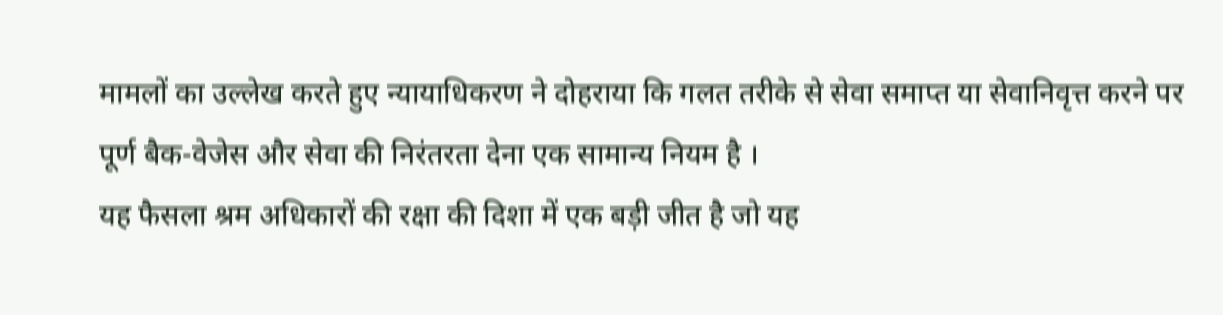मामलों का उल्लेख करते हुए न्यायाधिकरण ने दोहराया कि गलत तरीके से सेवा समाप्त या सेवानिवृत्त करने पर पूर्ण बैक-वेजेस और सेवा की निरंतरता देना एक सामान्य नियम है ।
यह फैसला श्रम अधिकारों की रक्षा की दिशा में एक बड़ी जीत है जो यह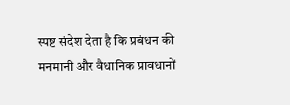स्पष्ट संदेश देता है कि प्रबंधन की मनमानी और वैधानिक प्रावधानों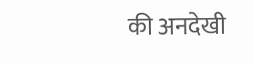की अनदेखी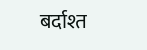बर्दाश्त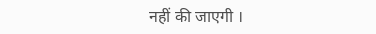नहीं की जाएगी ।